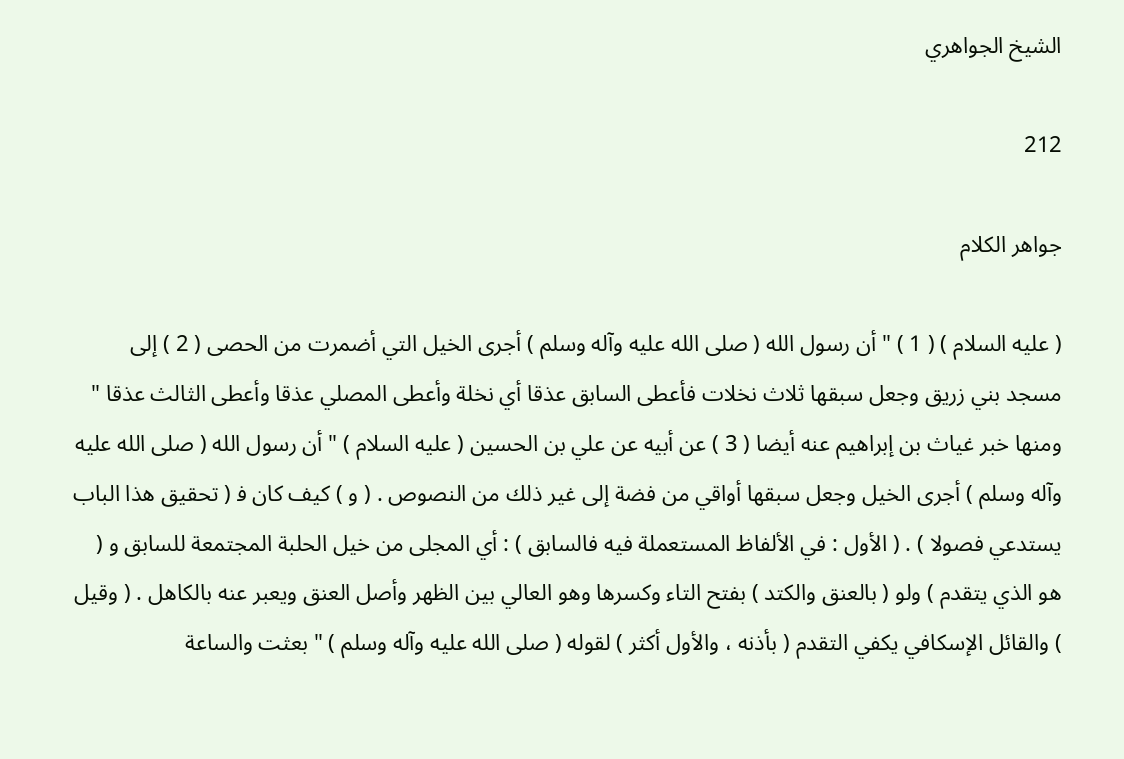الشيخ الجواهري

212

جواهر الكلام

( عليه السلام ) ( 1 ) " أن رسول الله ( صلى الله عليه وآله وسلم ) أجرى الخيل التي أضمرت من الحصى ( 2 ) إلى مسجد بني زريق وجعل سبقها ثلاث نخلات فأعطى السابق عذقا أي نخلة وأعطى المصلي عذقا وأعطى الثالث عذقا " ومنها خبر غياث بن إبراهيم عنه أيضا ( 3 ) عن أبيه عن علي بن الحسين ( عليه السلام ) " أن رسول الله ( صلى الله عليه وآله وسلم ) أجرى الخيل وجعل سبقها أواقي من فضة إلى غير ذلك من النصوص . ( و ) كيف كان ف‍ ( تحقيق هذا الباب يستدعي فصولا ) . ( الأول : في الألفاظ المستعملة فيه فالسابق ) : أي المجلى من خيل الحلبة المجتمعة للسابق و ( هو الذي يتقدم ) ولو ( بالعنق والكتد ) بفتح التاء وكسرها وهو العالي بين الظهر وأصل العنق ويعبر عنه بالكاهل . ( وقيل ) والقائل الإسكافي يكفي التقدم ( بأذنه ، والأول أكثر ) لقوله ( صلى الله عليه وآله وسلم ) " بعثت والساعة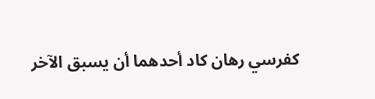كفرسي رهان كاد أحدهما أن يسبق الآخر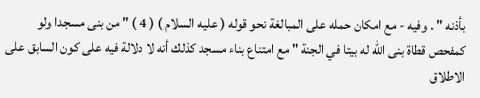بأذنه " . وفيه - مع امكان حمله على المبالغة نحو قوله ( عليه السلام ) ( 4 ) " من بنى مسجدا ولو كمفحص قطاة بنى الله له بيتا في الجنة " مع امتناع بناء مسجد كذلك أنه لا دلالة فيه على كون السابق على الاطلاق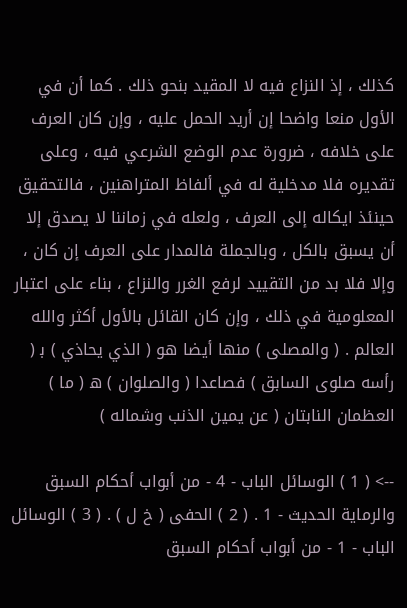كذلك ، إذ النزاع فيه لا المقيد بنحو ذلك . كما أن في الأول منعا واضحا إن أريد الحمل عليه ، وإن كان العرف على خلافه ، ضرورة عدم الوضع الشرعي فيه ، وعلى تقديره فلا مدخلية له في ألفاظ المتراهنين ، فالتحقيق حينئذ ايكاله إلى العرف ، ولعله في زماننا لا يصدق إلا أن يسبق بالكل ، وبالجملة فالمدار على العرف إن كان ، وإلا فلا بد من التقييد لرفع الغرر والنزاع ، بناء على اعتبار المعلومية في ذلك ، وإن كان القائل بالأول أكثر والله العالم . ( والمصلى ) منها أيضا هو ( الذي يحاذي ) ب‍ ( رأسه صلوى السابق ) فصاعدا ( والصلوان ) ه‍ ( ما ) العظمان النابتان ( عن يمين الذنب وشماله )

--> ( 1 ) الوسائل الباب - 4 - من أبواب أحكام السبق والرماية الحديث - 1 . ( 2 ) الحفى ( خ ل ) . ( 3 ) الوسائل الباب - 1 - من أبواب أحكام السبق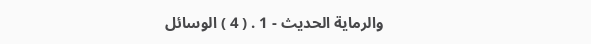والرماية الحديث - 1 . ( 4 ) الوسائل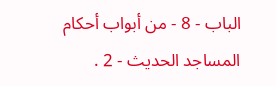الباب - 8 - من أبواب أحكام المساجد الحديث - 2 .